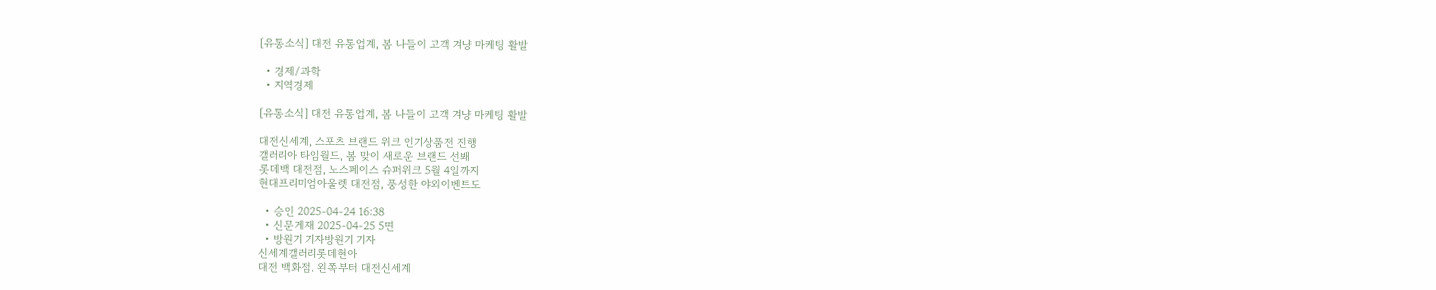[유통소식] 대전 유통업계, 봄 나들이 고객 겨냥 마케팅 활발

  • 경제/과학
  • 지역경제

[유통소식] 대전 유통업계, 봄 나들이 고객 겨냥 마케팅 활발

대전신세계, 스포츠 브랜드 위크 인기상품전 진행
갤러리아 타임월드, 봄 맞이 새로운 브랜드 선봬
롯데백 대전점, 노스페이스 슈퍼위크 5월 4일까지
현대프리미엄아울렛 대전점, 풍성한 야외이벤트도

  • 승인 2025-04-24 16:38
  • 신문게재 2025-04-25 5면
  • 방원기 기자방원기 기자
신세계갤러리롯데현아
대전 백화점. 왼쪽부터 대전신세계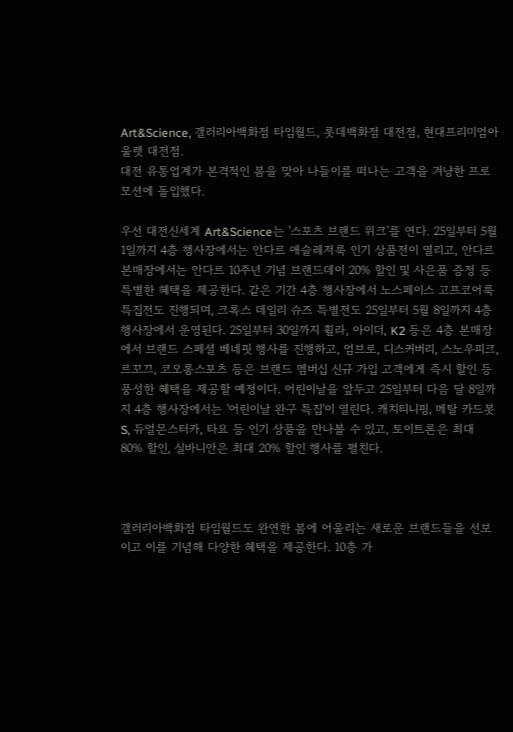Art&Science, 갤러리아백화점 타임월드, 롯데백화점 대전점, 현대프리미엄아울렛 대전점.
대전 유통업계가 본격적인 봄을 맞아 나들이를 떠나는 고객을 겨냥한 프로모션에 돌입했다.

우선 대전신세계 Art&Science는 '스포츠 브랜드 위크'를 연다. 25일부터 5월 1일까지 4층 행사장에서는 안다르 애슬레저룩 인기 상품전이 열리고, 안다르 본매장에서는 안다르 10주년 기념 브랜드데이 20% 할인 및 사은품 증정 등 특별한 혜택을 제공한다. 같은 기간 4층 행사장에서 노스페이스 고프코어룩 특집전도 진행되며, 크록스 데일리 슈즈 특별전도 25일부터 5월 8일까지 4층 행사장에서 운영된다. 25일부터 30일까지 휠라, 아이더, K2 등은 4층 본매장에서 브랜드 스페셜 베네핏 행사를 진행하고, 엄브로, 디스커버리, 스노우피크, 르꼬끄, 코오롱스포츠 등은 브랜드 멤버십 신규 가입 고객에게 즉시 할인 등 풍성한 혜택을 제공할 예정이다. 어린이날을 앞두고 25일부터 다음 달 8일까지 4층 행사장에서는 '어린이날 완구 특집'이 열린다. 캐치티니핑, 메탈 카드봇S, 듀얼몬스터카, 타요 등 인기 상품을 만나볼 수 있고, 토이트론은 최대 80% 할인, 실바니안은 최대 20% 할인 행사를 펼친다.



갤러리아백화점 타임월드도 완연한 봄에 어울리는 새로운 브랜드들을 선보이고 이를 기념해 다양한 혜택을 제공한다. 10층 가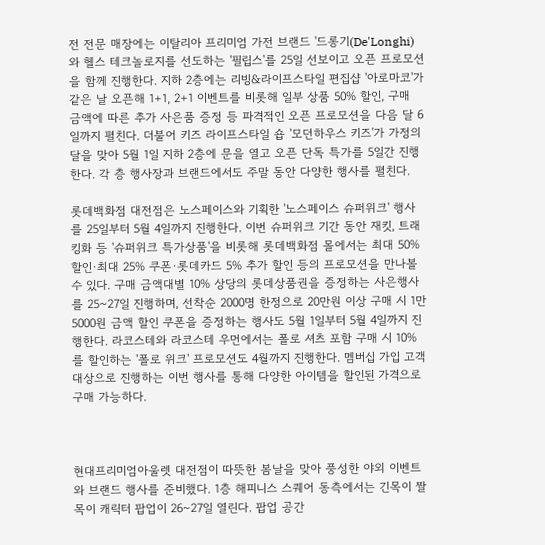전 전문 매장에는 이탈리아 프리미엄 가전 브랜드 '드롱기(De'Longhi)와 헬스 테크놀로지를 선도하는 '필립스'를 25일 선보이고 오픈 프로모션을 함께 진행한다. 지하 2층에는 리빙&라이프스타일 편집샵 '아로마코'가 같은 날 오픈해 1+1, 2+1 이벤트를 비롯해 일부 상품 50% 할인, 구매 금액에 따른 추가 사은품 증정 등 파격적인 오픈 프로모션을 다음 달 6일까지 펼친다. 더불어 키즈 라이프스타일 숍 '모던하우스 키즈'가 가정의 달을 맞아 5월 1일 지하 2층에 문을 열고 오픈 단독 특가를 5일간 진행한다. 각 층 행사장과 브랜드에서도 주말 동안 다양한 행사를 펼친다.

롯데백화점 대전점은 노스페이스와 기획한 '노스페이스 슈퍼위크' 행사를 25일부터 5월 4일까지 진행한다. 이번 슈퍼위크 기간 동안 재킷, 트래킹화 등 '슈퍼위크 특가상품'을 비롯해 롯데백화점 몰에서는 최대 50% 할인·최대 25% 쿠폰·롯데카드 5% 추가 할인 등의 프로모션을 만나볼 수 있다. 구매 금액대별 10% 상당의 롯데상품권을 증정하는 사은행사를 25~27일 진행하며, 선착순 2000명 한정으로 20만원 이상 구매 시 1만 5000원 금액 할인 쿠폰을 증정하는 행사도 5월 1일부터 5월 4일까지 진행한다. 라코스테와 라코스테 우먼에서는 폴로 셔츠 포함 구매 시 10%를 할인하는 '폴로 위크' 프로모션도 4월까지 진행한다. 멤버십 가입 고객 대상으로 진행하는 이번 행사를 통해 다양한 아이템을 할인된 가격으로 구매 가능하다.



현대프리미엄아울렛 대전점이 따뜻한 봄날을 맞아 풍성한 야외 이벤트와 브랜드 행사를 준비했다. 1층 해피니스 스퀘어 동측에서는 긴목이 짤목이 캐릭터 팝업이 26~27일 열린다. 팝업 공간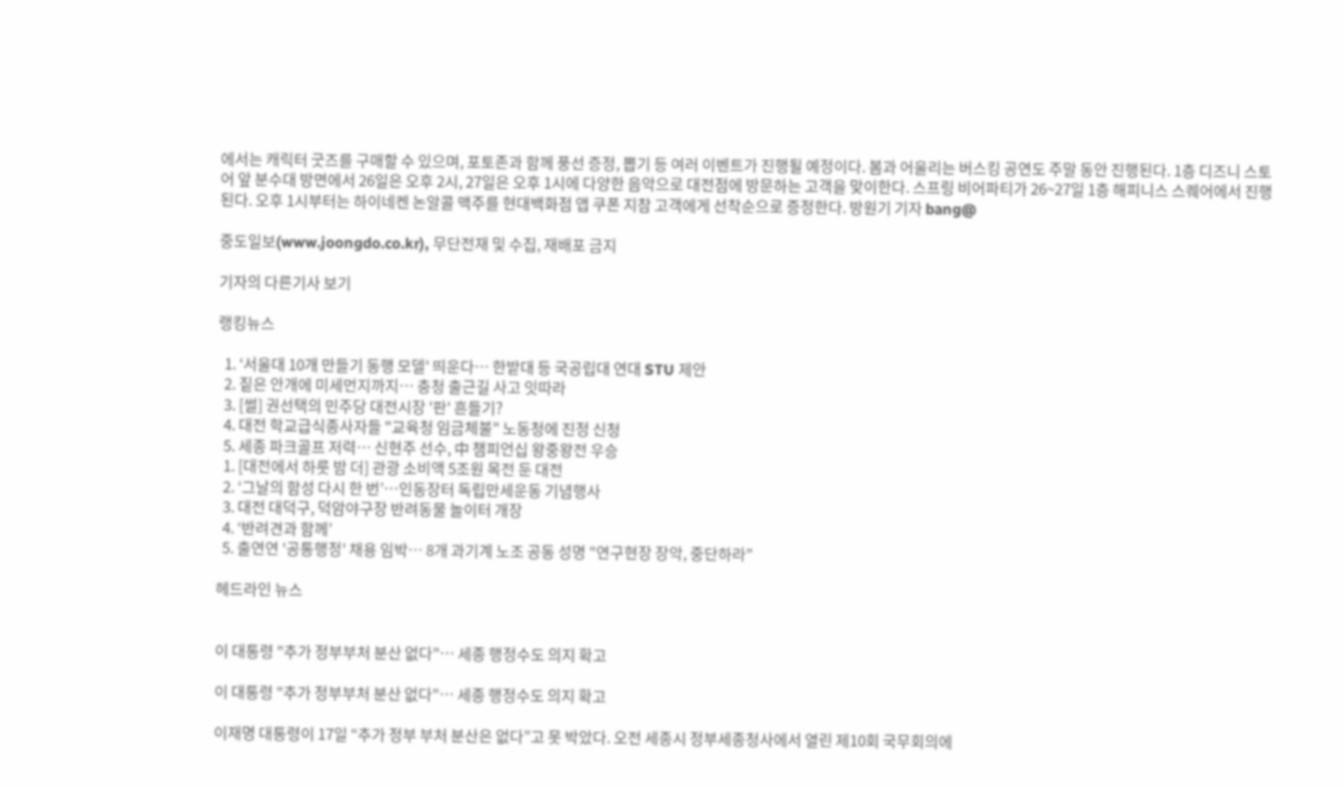에서는 캐릭터 굿즈를 구매할 수 있으며, 포토존과 함께 풍선 증정, 뽑기 등 여러 이벤트가 진행될 예정이다. 봄과 어울리는 버스킹 공연도 주말 동안 진행된다. 1층 디즈니 스토어 앞 분수대 방면에서 26일은 오후 2시, 27일은 오후 1시에 다양한 음악으로 대전점에 방문하는 고객을 맞이한다. 스프링 비어파티가 26~27일 1층 해피니스 스퀘어에서 진행된다. 오후 1시부터는 하이네켄 논알콜 맥주를 현대백화점 앱 쿠폰 지참 고객에게 선착순으로 증정한다. 방원기 기자 bang@

중도일보(www.joongdo.co.kr), 무단전재 및 수집, 재배포 금지

기자의 다른기사 보기

랭킹뉴스

  1. ‘서울대 10개 만들기 동행 모델' 띄운다… 한밭대 등 국공립대 연대 STU 제안
  2. 짙은 안개에 미세먼지까지… 충청 출근길 사고 잇따라
  3. [썰] 권선택의 민주당 대전시장 '판' 흔들기?
  4. 대전 학교급식종사자들 "교육청 임금체불" 노동청에 진정 신청
  5. 세종 파크골프 저력… 신현주 선수, 中 챔피언십 왕중왕전 우승
  1. [대전에서 하룻 밤 더] 관광 소비액 5조원 목전 둔 대전
  2. ‘그날의 함성 다시 한 번’…인동장터 독립만세운동 기념행사
  3. 대전 대덕구, 덕암야구장 반려동물 놀이터 개장
  4. ‘반려견과 함께’
  5. 출연연 '공통행정' 채용 임박… 8개 과기계 노조 공동 성명 "연구현장 장악, 중단하라"

헤드라인 뉴스


이 대통령 "추가 정부부처 분산 없다"… 세종 행정수도 의지 확고

이 대통령 "추가 정부부처 분산 없다"… 세종 행정수도 의지 확고

이재명 대통령이 17일 “추가 정부 부처 분산은 없다”고 못 박았다. 오전 세종시 정부세종청사에서 열린 제10회 국무회의에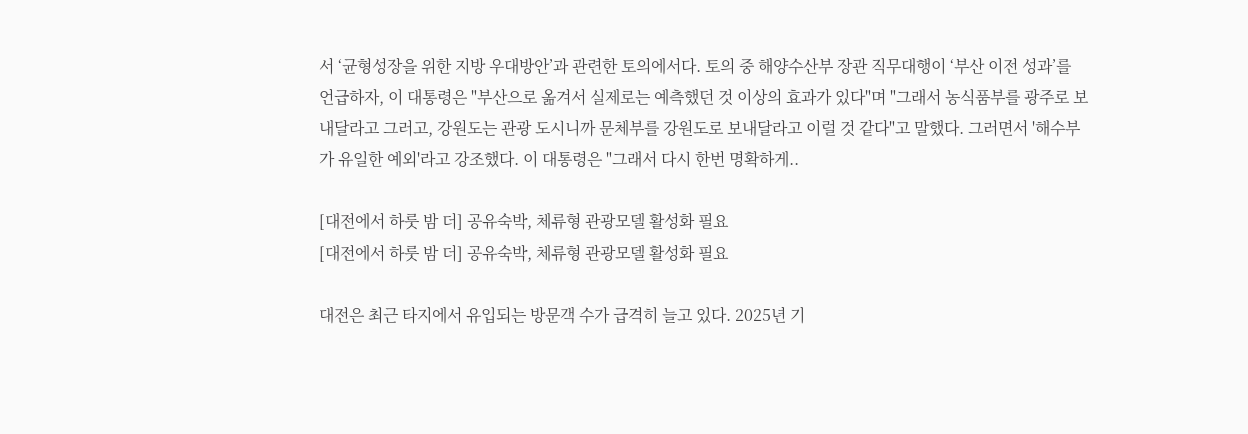서 ‘균형성장을 위한 지방 우대방안’과 관련한 토의에서다. 토의 중 해양수산부 장관 직무대행이 ‘부산 이전 성과’를 언급하자, 이 대통령은 "부산으로 옮겨서 실제로는 예측했던 것 이상의 효과가 있다"며 "그래서 농식품부를 광주로 보내달라고 그러고, 강원도는 관광 도시니까 문체부를 강원도로 보내달라고 이럴 것 같다"고 말했다. 그러면서 '해수부가 유일한 예외'라고 강조했다. 이 대통령은 "그래서 다시 한번 명확하게..

[대전에서 하룻 밤 더] 공유숙박, 체류형 관광모델 활성화 필요
[대전에서 하룻 밤 더] 공유숙박, 체류형 관광모델 활성화 필요

대전은 최근 타지에서 유입되는 방문객 수가 급격히 늘고 있다. 2025년 기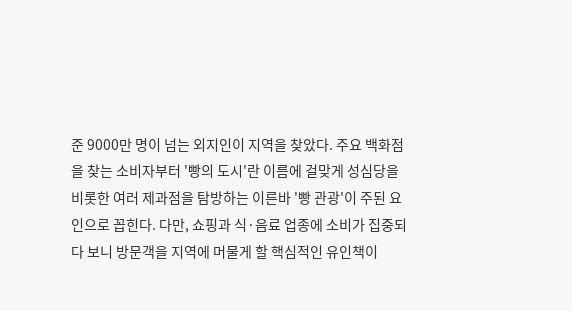준 9000만 명이 넘는 외지인이 지역을 찾았다. 주요 백화점을 찾는 소비자부터 '빵의 도시'란 이름에 걸맞게 성심당을 비롯한 여러 제과점을 탐방하는 이른바 '빵 관광'이 주된 요인으로 꼽힌다. 다만, 쇼핑과 식·음료 업종에 소비가 집중되다 보니 방문객을 지역에 머물게 할 핵심적인 유인책이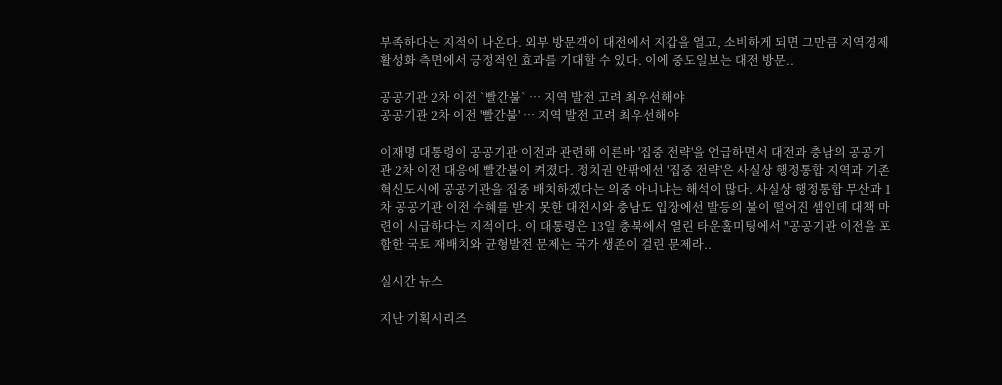부족하다는 지적이 나온다. 외부 방문객이 대전에서 지갑을 열고, 소비하게 되면 그만큼 지역경제 활성화 측면에서 긍정적인 효과를 기대할 수 있다. 이에 중도일보는 대전 방문..

공공기관 2차 이전 `빨간불` … 지역 발전 고려 최우선해야
공공기관 2차 이전 '빨간불' … 지역 발전 고려 최우선해야

이재명 대통령이 공공기관 이전과 관련해 이른바 '집중 전략'을 언급하면서 대전과 충남의 공공기관 2차 이전 대응에 빨간불이 켜졌다. 정치권 안팎에선 '집중 전략'은 사실상 행정통합 지역과 기존 혁신도시에 공공기관을 집중 배치하겠다는 의중 아니냐는 해석이 많다. 사실상 행정통합 무산과 1차 공공기관 이전 수혜를 받지 못한 대전시와 충남도 입장에선 발등의 불이 떨어진 셈인데 대책 마련이 시급하다는 지적이다. 이 대통령은 13일 충북에서 열린 타운홀미팅에서 "공공기관 이전을 포함한 국토 재배치와 균형발전 문제는 국가 생존이 걸린 문제라..

실시간 뉴스

지난 기획시리즈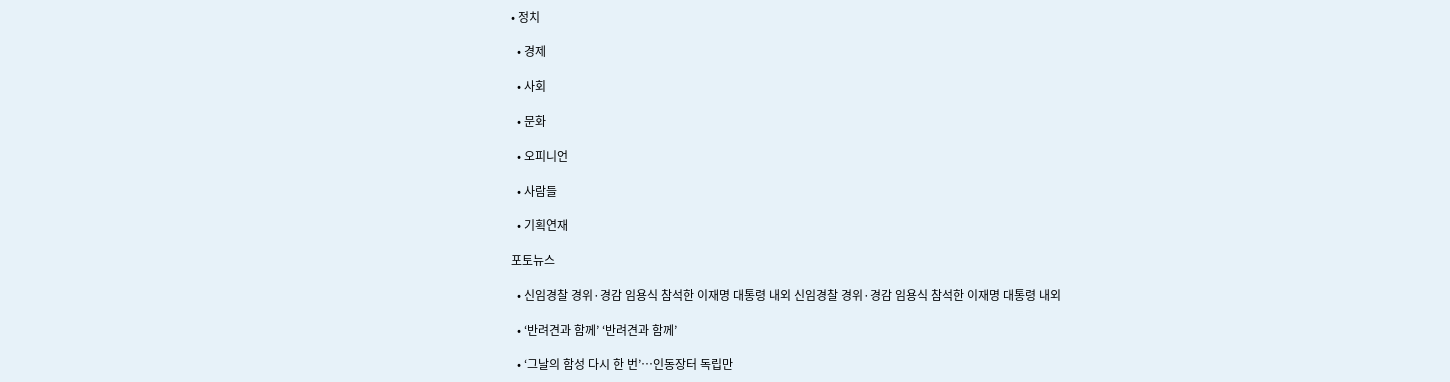• 정치

  • 경제

  • 사회

  • 문화

  • 오피니언

  • 사람들

  • 기획연재

포토뉴스

  • 신임경찰 경위·경감 임용식 참석한 이재명 대통령 내외 신임경찰 경위·경감 임용식 참석한 이재명 대통령 내외

  • ‘반려견과 함께’ ‘반려견과 함께’

  • ‘그날의 함성 다시 한 번’…인동장터 독립만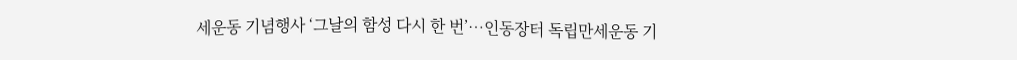세운동 기념행사 ‘그날의 함성 다시 한 번’…인동장터 독립만세운동 기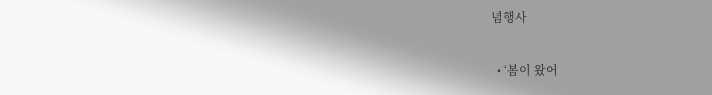념행사

  • ‘봄이 왔어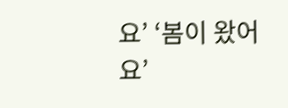요’ ‘봄이 왔어요’